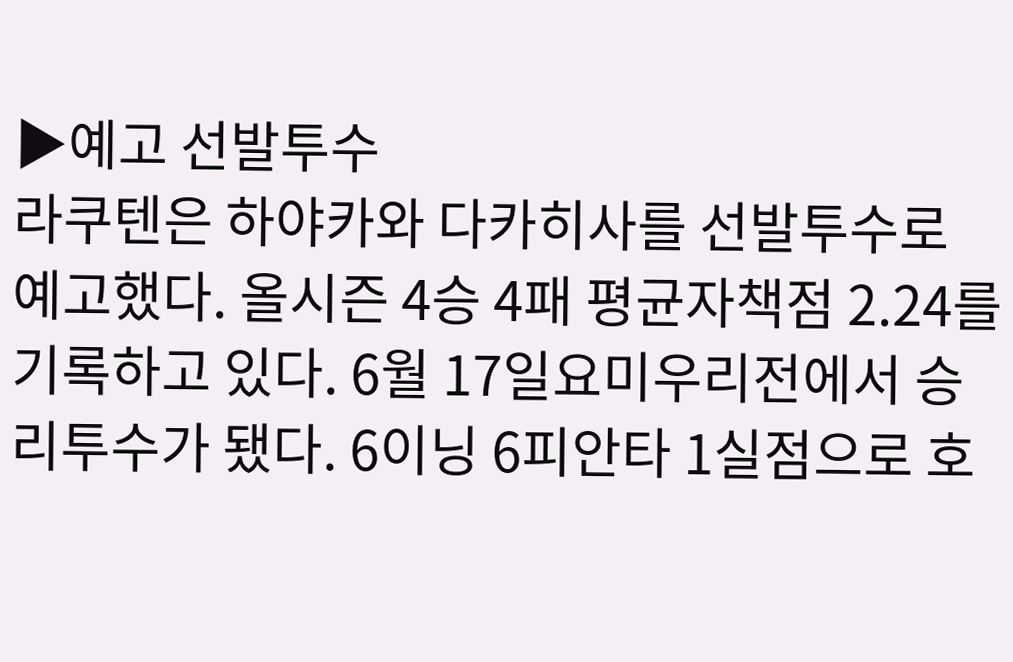▶예고 선발투수
라쿠텐은 하야카와 다카히사를 선발투수로 예고했다. 올시즌 4승 4패 평균자책점 2.24를 기록하고 있다. 6월 17일요미우리전에서 승리투수가 됐다. 6이닝 6피안타 1실점으로 호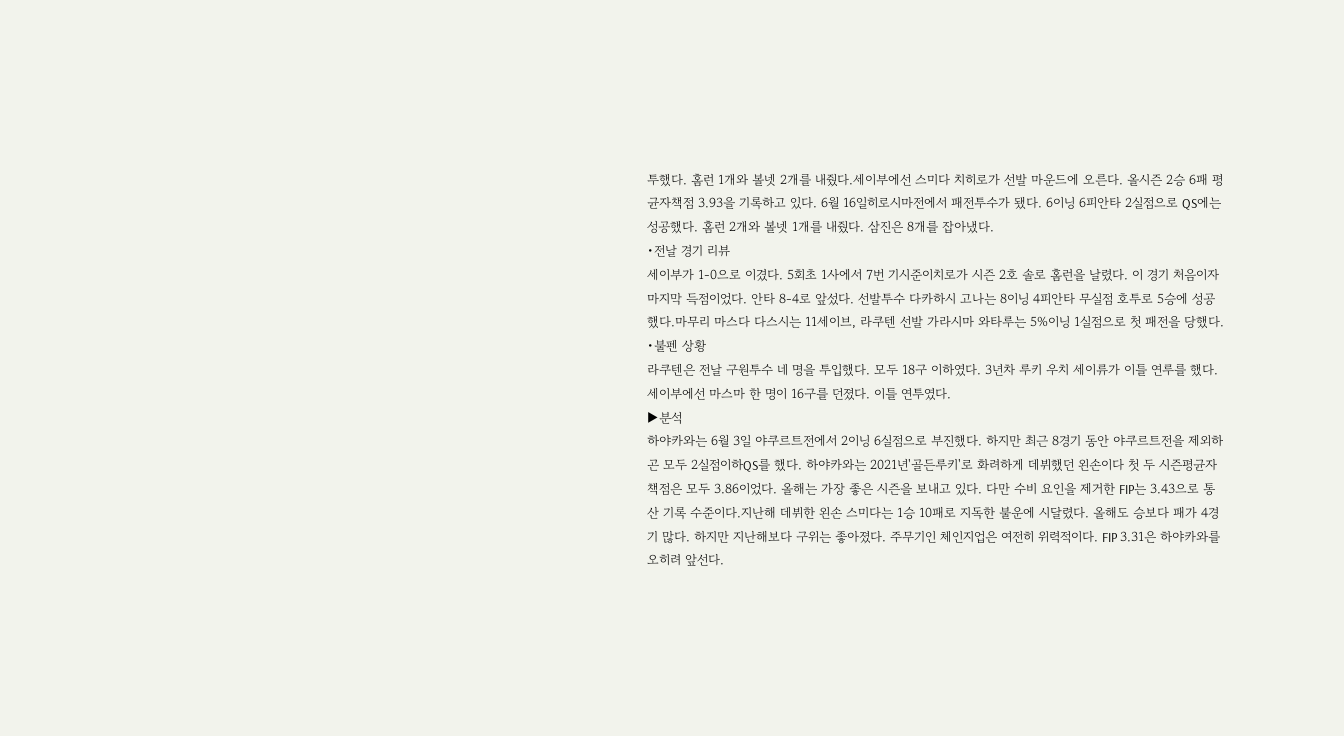투했다. 홈런 1개와 볼넷 2개를 내줬다.세이부에선 스미다 치히로가 선발 마운드에 오른다. 올시즌 2승 6패 평균자책점 3.93을 기록하고 있다. 6월 16일히로시마전에서 패전투수가 됐다. 6이닝 6피안타 2실점으로 QS에는 성공했다. 홈런 2개와 볼넷 1개를 내줬다. 삼진은 8개를 잡아냈다.
•전날 경기 리뷰
세이부가 1-0으로 이겼다. 5회초 1사에서 7번 기시준이치로가 시즌 2호 솔로 홈런을 날렸다. 이 경기 처음이자 마지막 득점이었다. 안타 8-4로 앞섰다. 선발투수 다카하시 고나는 8이닝 4피안타 무실점 호투로 5승에 성공했다.마무리 마스다 다스시는 11세이브, 라쿠텐 선발 가라시마 와타루는 5%이닝 1실점으로 첫 패전을 당했다.
•불펜 상황
라쿠텐은 전날 구원투수 네 명을 투입했다. 모두 18구 이하였다. 3년차 루키 우치 세이류가 이틀 연루를 했다. 세이부에선 마스마 한 명이 16구를 던졌다. 이틀 연투였다.
▶분석
하야카와는 6월 3일 야쿠르트전에서 2이닝 6실점으로 부진했다. 하지만 최근 8경기 동안 야쿠르트전을 제외하곤 모두 2실점이하QS를 했다. 하야카와는 2021년'골든루키'로 화려하게 데뷔했던 왼손이다 첫 두 시즌평균자책점은 모두 3.86이었다. 올해는 가장 좋은 시즌을 보내고 있다. 다만 수비 요인을 제거한 FIP는 3.43으로 통산 기록 수준이다.지난해 데뷔한 왼손 스미다는 1승 10패로 지독한 불운에 시달렸다. 올해도 승보다 패가 4경기 많다. 하지만 지난해보다 구위는 좋아졌다. 주무기인 체인지업은 여전히 위력적이다. FIP 3.31은 하야카와를 오히려 앞선다.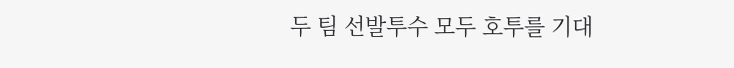두 팀 선발투수 모두 호투를 기대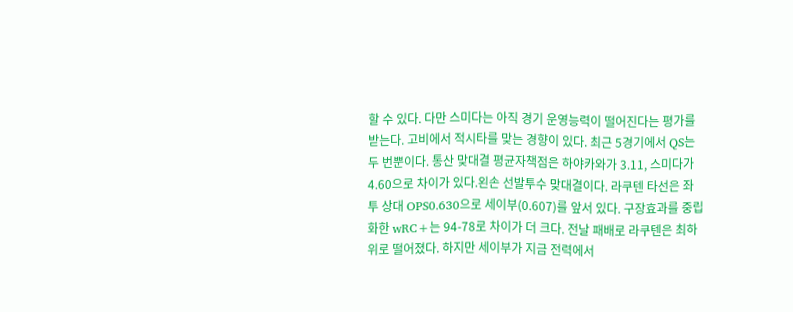할 수 있다. 다만 스미다는 아직 경기 운영능력이 떨어진다는 평가를 받는다. 고비에서 적시타를 맞는 경향이 있다. 최근 5경기에서 QS는 두 번뿐이다. 통산 맞대결 평균자책점은 하야카와가 3.11, 스미다가 4.60으로 차이가 있다.왼손 선발투수 맞대결이다. 라쿠텐 타선은 좌투 상대 OPS0.630으로 세이부(0.607)를 앞서 있다. 구장효과를 중립화한 wRC+는 94-78로 차이가 더 크다. 전날 패배로 라쿠텐은 최하위로 떨어졌다. 하지만 세이부가 지금 전력에서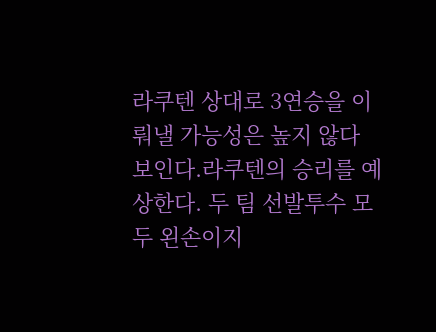라쿠텐 상대로 3연승을 이뤄낼 가능성은 높지 않다 보인다.라쿠텐의 승리를 예상한다. 두 팀 선발투수 모두 왼손이지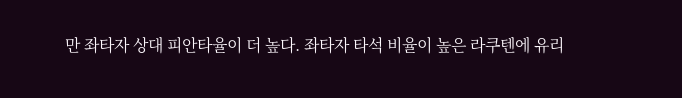만 좌타자 상대 피안타율이 더 높다. 좌타자 타석 비율이 높은 라쿠텐에 유리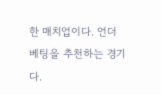한 매치업이다. 언더 베팅을 추천하는 경기다.